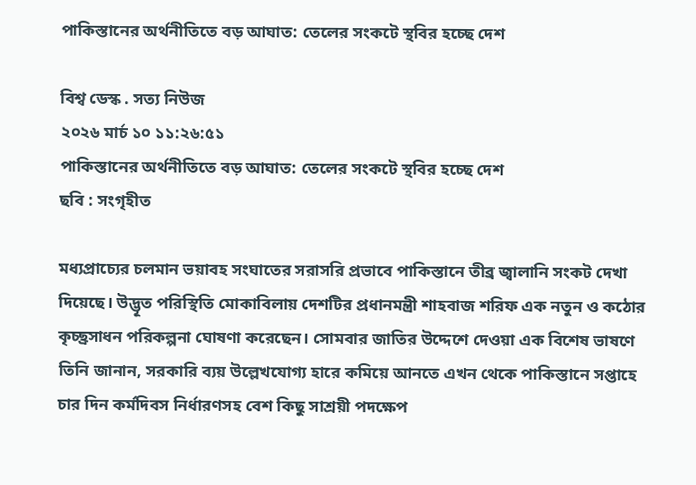পাকিস্তানের অর্থনীতিতে বড় আঘাত: তেলের সংকটে স্থবির হচ্ছে দেশ

বিশ্ব ডেস্ক . সত্য নিউজ
২০২৬ মার্চ ১০ ১১:২৬:৫১
পাকিস্তানের অর্থনীতিতে বড় আঘাত: তেলের সংকটে স্থবির হচ্ছে দেশ
ছবি : সংগৃহীত

মধ্যপ্রাচ্যের চলমান ভয়াবহ সংঘাতের সরাসরি প্রভাবে পাকিস্তানে তীব্র জ্বালানি সংকট দেখা দিয়েছে। উদ্ভূত পরিস্থিতি মোকাবিলায় দেশটির প্রধানমন্ত্রী শাহবাজ শরিফ এক নতুন ও কঠোর কৃচ্ছ্রসাধন পরিকল্পনা ঘোষণা করেছেন। সোমবার জাতির উদ্দেশে দেওয়া এক বিশেষ ভাষণে তিনি জানান, সরকারি ব্যয় উল্লেখযোগ্য হারে কমিয়ে আনতে এখন থেকে পাকিস্তানে সপ্তাহে চার দিন কর্মদিবস নির্ধারণসহ বেশ কিছু সাশ্রয়ী পদক্ষেপ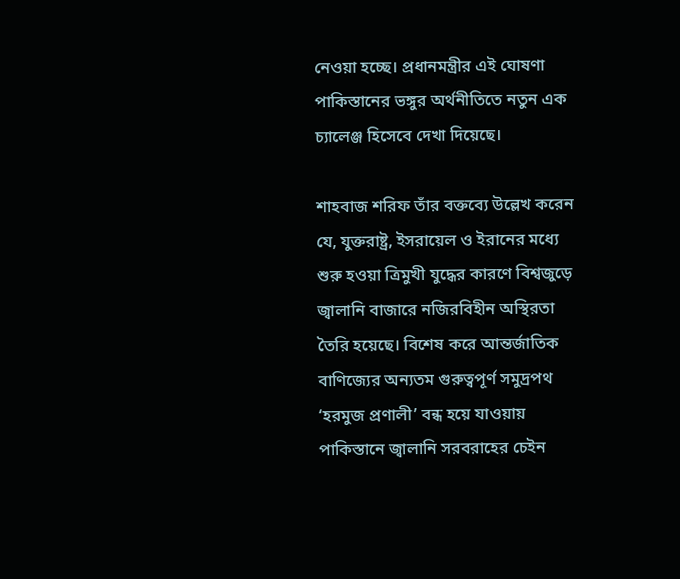নেওয়া হচ্ছে। প্রধানমন্ত্রীর এই ঘোষণা পাকিস্তানের ভঙ্গুর অর্থনীতিতে নতুন এক চ্যালেঞ্জ হিসেবে দেখা দিয়েছে।

শাহবাজ শরিফ তাঁর বক্তব্যে উল্লেখ করেন যে, যুক্তরাষ্ট্র, ইসরায়েল ও ইরানের মধ্যে শুরু হওয়া ত্রিমুখী যুদ্ধের কারণে বিশ্বজুড়ে জ্বালানি বাজারে নজিরবিহীন অস্থিরতা তৈরি হয়েছে। বিশেষ করে আন্তর্জাতিক বাণিজ্যের অন্যতম গুরুত্বপূর্ণ সমুদ্রপথ ‘হরমুজ প্রণালী’ বন্ধ হয়ে যাওয়ায় পাকিস্তানে জ্বালানি সরবরাহের চেইন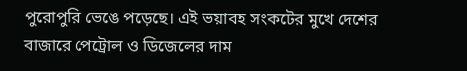পুরোপুরি ভেঙে পড়েছে। এই ভয়াবহ সংকটের মুখে দেশের বাজারে পেট্রোল ও ডিজেলের দাম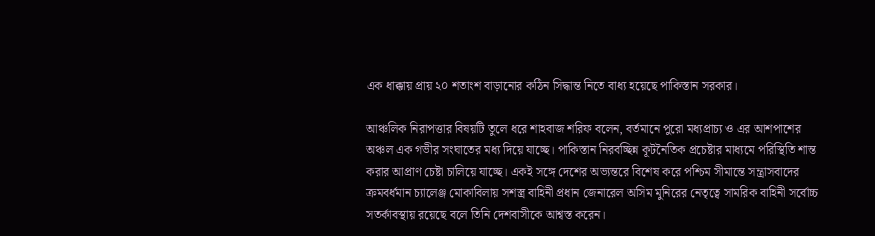এক ধাক্কায় প্রায় ২০ শতাংশ বাড়ানোর কঠিন সিদ্ধান্ত নিতে বাধ্য হয়েছে পাকিস্তান সরকার।

আঞ্চলিক নিরাপত্তার বিষয়টি তুলে ধরে শাহবাজ শরিফ বলেন, বর্তমানে পুরো মধ্যপ্রাচ্য ও এর আশপাশের অঞ্চল এক গভীর সংঘাতের মধ্য দিয়ে যাচ্ছে। পাকিস্তান নিরবচ্ছিন্ন কূটনৈতিক প্রচেষ্টার মাধ্যমে পরিস্থিতি শান্ত করার আপ্রাণ চেষ্টা চালিয়ে যাচ্ছে। একই সঙ্গে দেশের অভ্যন্তরে বিশেষ করে পশ্চিম সীমান্তে সন্ত্রাসবাদের ক্রমবর্ধমান চ্যালেঞ্জ মোকাবিলায় সশস্ত্র বাহিনী প্রধান জেনারেল অসিম মুনিরের নেতৃত্বে সামরিক বাহিনী সর্বোচ্চ সতর্কাবস্থায় রয়েছে বলে তিনি দেশবাসীকে আশ্বস্ত করেন।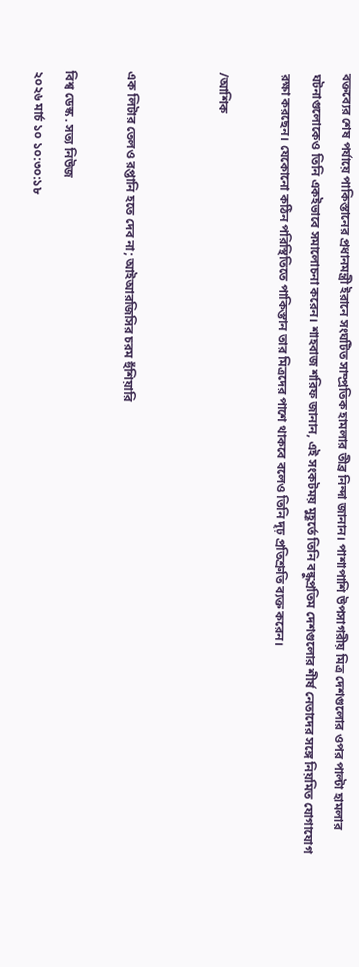বক্তব্যের শেষ পর্যায়ে পাকিস্তানের প্রধানমন্ত্রী ইরানে সংঘটিত সাম্প্রতিক হামলার তীব্র নিন্দা জানান। পাশাপাশি উপসাগরীয় মিত্র দেশগুলোর ওপর পাল্টা হামলার ঘটনাগুলোকেও তিনি একইভাবে সমালোচনা করেন। শাহবাজ শরিফ জানান, এই সংকটময় মুহূর্তে তিনি বন্ধুপ্রতিম দেশগুলোর শীর্ষ নেতাদের সঙ্গে নিয়মিত যোগাযোগ রক্ষা করছেন। যেকোনো কঠিন পরিস্থিতিতে পাকিস্তান তার মিত্রদের পাশে থাকবে বলেও তিনি দৃঢ় প্রতিশ্রুতি ব্যক্ত করেন।

/আশিক


এক লিটার তেলও রপ্তানি হতে দেব না; আইআরজিসির চরম হুঁশিয়ারি

বিশ্ব ডেস্ক . সত্য নিউজ
২০২৬ মার্চ ১০ ১০:৩০:১৮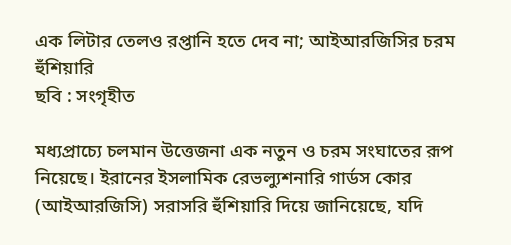এক লিটার তেলও রপ্তানি হতে দেব না; আইআরজিসির চরম হুঁশিয়ারি
ছবি : সংগৃহীত

মধ্যপ্রাচ্যে চলমান উত্তেজনা এক নতুন ও চরম সংঘাতের রূপ নিয়েছে। ইরানের ইসলামিক রেভল্যুশনারি গার্ডস কোর (আইআরজিসি) সরাসরি হুঁশিয়ারি দিয়ে জানিয়েছে, যদি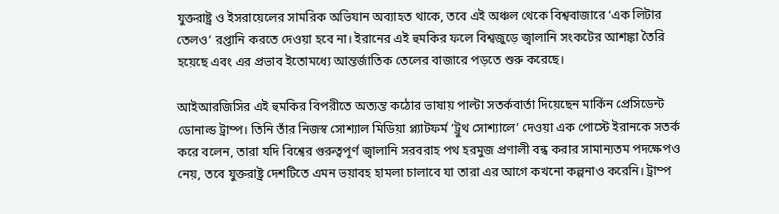যুক্তরাষ্ট্র ও ইসরায়েলের সামরিক অভিযান অব্যাহত থাকে, তবে এই অঞ্চল থেকে বিশ্ববাজারে ‘এক লিটার তেলও’ রপ্তানি করতে দেওয়া হবে না। ইরানের এই হুমকির ফলে বিশ্বজুড়ে জ্বালানি সংকটের আশঙ্কা তৈরি হয়েছে এবং এর প্রভাব ইতোমধ্যে আন্তর্জাতিক তেলের বাজারে পড়তে শুরু করেছে।

আইআরজিসির এই হুমকির বিপরীতে অত্যন্ত কঠোর ভাষায় পাল্টা সতর্কবার্তা দিয়েছেন মার্কিন প্রেসিডেন্ট ডোনাল্ড ট্রাম্প। তিনি তাঁর নিজস্ব সোশ্যাল মিডিয়া প্ল্যাটফর্ম ‘ট্রুথ সোশ্যালে’ দেওয়া এক পোস্টে ইরানকে সতর্ক করে বলেন, তারা যদি বিশ্বের গুরুত্বপূর্ণ জ্বালানি সরবরাহ পথ হরমুজ প্রণালী বন্ধ করার সামান্যতম পদক্ষেপও নেয়, তবে যুক্তরাষ্ট্র দেশটিতে এমন ভয়াবহ হামলা চালাবে যা তারা এর আগে কখনো কল্পনাও করেনি। ট্রাম্প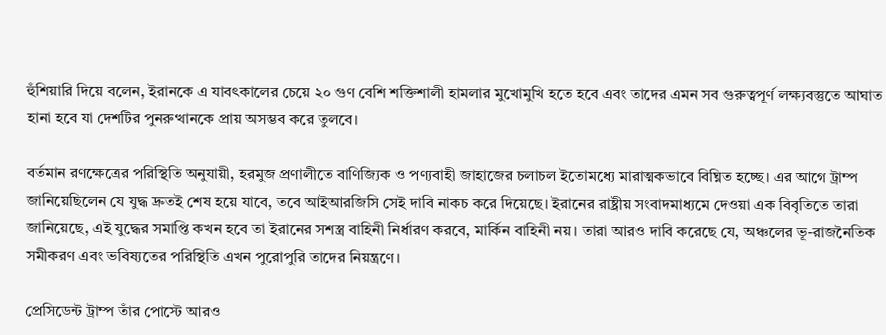হুঁশিয়ারি দিয়ে বলেন, ইরানকে এ যাবৎকালের চেয়ে ২০ গুণ বেশি শক্তিশালী হামলার মুখোমুখি হতে হবে এবং তাদের এমন সব গুরুত্বপূর্ণ লক্ষ্যবস্তুতে আঘাত হানা হবে যা দেশটির পুনরুত্থানকে প্রায় অসম্ভব করে তুলবে।

বর্তমান রণক্ষেত্রের পরিস্থিতি অনুযায়ী, হরমুজ প্রণালীতে বাণিজ্যিক ও পণ্যবাহী জাহাজের চলাচল ইতোমধ্যে মারাত্মকভাবে বিঘ্নিত হচ্ছে। এর আগে ট্রাম্প জানিয়েছিলেন যে যুদ্ধ দ্রুতই শেষ হয়ে যাবে, তবে আইআরজিসি সেই দাবি নাকচ করে দিয়েছে। ইরানের রাষ্ট্রীয় সংবাদমাধ্যমে দেওয়া এক বিবৃতিতে তারা জানিয়েছে, এই যুদ্ধের সমাপ্তি কখন হবে তা ইরানের সশস্ত্র বাহিনী নির্ধারণ করবে, মার্কিন বাহিনী নয়। তারা আরও দাবি করেছে যে, অঞ্চলের ভূ-রাজনৈতিক সমীকরণ এবং ভবিষ্যতের পরিস্থিতি এখন পুরোপুরি তাদের নিয়ন্ত্রণে।

প্রেসিডেন্ট ট্রাম্প তাঁর পোস্টে আরও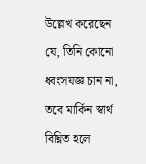উল্লেখ করেছেন যে, তিনি কোনো ধ্বংসযজ্ঞ চান না, তবে মার্কিন স্বার্থ বিঘ্নিত হলে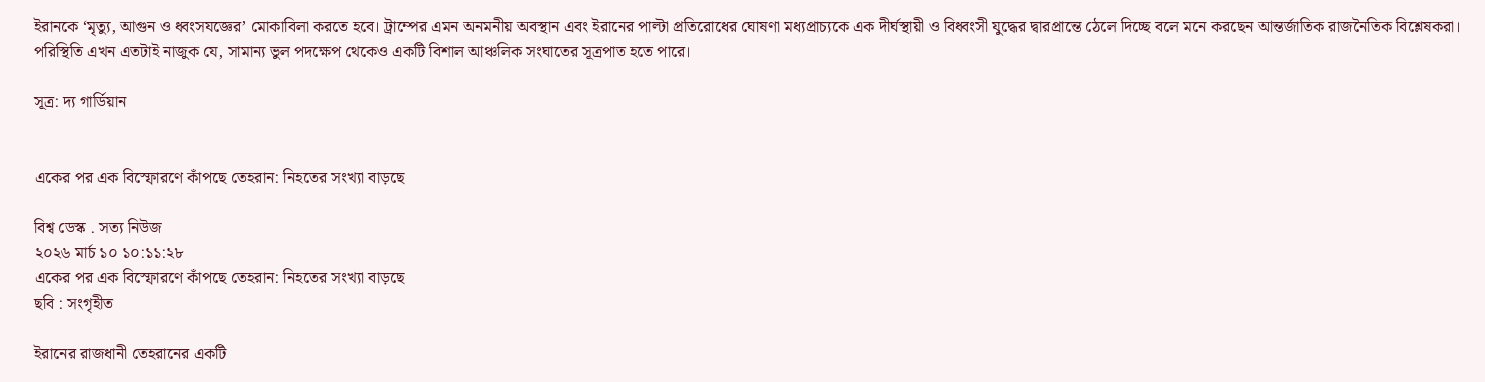ইরানকে ‘মৃত্যু, আগুন ও ধ্বংসযজ্ঞের’ মোকাবিলা করতে হবে। ট্রাম্পের এমন অনমনীয় অবস্থান এবং ইরানের পাল্টা প্রতিরোধের ঘোষণা মধ্যপ্রাচ্যকে এক দীর্ঘস্থায়ী ও বিধ্বংসী যুদ্ধের দ্বারপ্রান্তে ঠেলে দিচ্ছে বলে মনে করছেন আন্তর্জাতিক রাজনৈতিক বিশ্লেষকরা। পরিস্থিতি এখন এতটাই নাজুক যে, সামান্য ভুল পদক্ষেপ থেকেও একটি বিশাল আঞ্চলিক সংঘাতের সূত্রপাত হতে পারে।

সূত্র: দ্য গার্ডিয়ান


একের পর এক বিস্ফোরণে কাঁপছে তেহরান: নিহতের সংখ্যা বাড়ছে

বিশ্ব ডেস্ক . সত্য নিউজ
২০২৬ মার্চ ১০ ১০:১১:২৮
একের পর এক বিস্ফোরণে কাঁপছে তেহরান: নিহতের সংখ্যা বাড়ছে
ছবি : সংগৃহীত

ইরানের রাজধানী তেহরানের একটি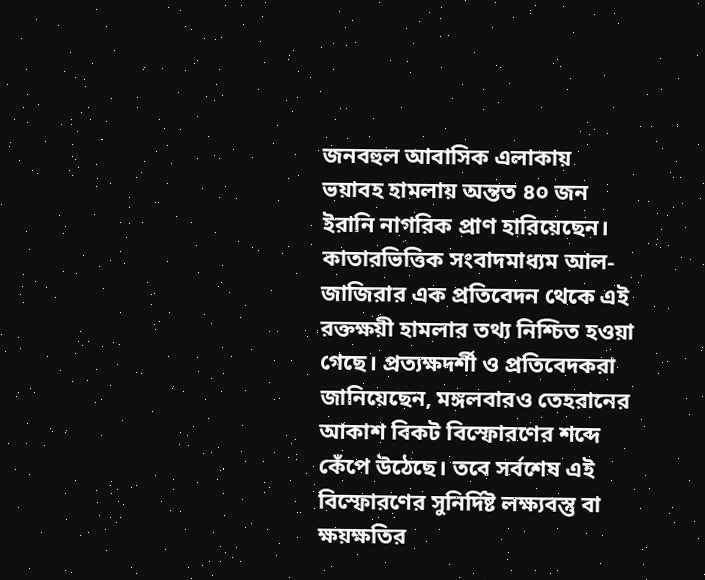জনবহুল আবাসিক এলাকায় ভয়াবহ হামলায় অন্তত ৪০ জন ইরানি নাগরিক প্রাণ হারিয়েছেন। কাতারভিত্তিক সংবাদমাধ্যম আল-জাজিরার এক প্রতিবেদন থেকে এই রক্তক্ষয়ী হামলার তথ্য নিশ্চিত হওয়া গেছে। প্রত্যক্ষদর্শী ও প্রতিবেদকরা জানিয়েছেন, মঙ্গলবারও তেহরানের আকাশ বিকট বিস্ফোরণের শব্দে কেঁপে উঠেছে। তবে সর্বশেষ এই বিস্ফোরণের সুনির্দিষ্ট লক্ষ্যবস্তু বা ক্ষয়ক্ষতির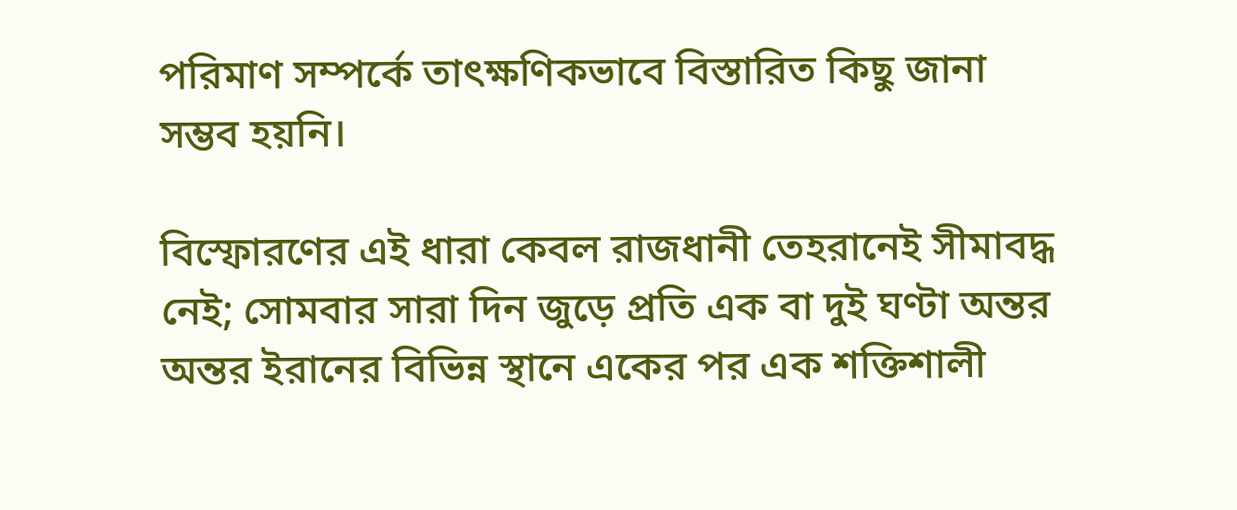পরিমাণ সম্পর্কে তাৎক্ষণিকভাবে বিস্তারিত কিছু জানা সম্ভব হয়নি।

বিস্ফোরণের এই ধারা কেবল রাজধানী তেহরানেই সীমাবদ্ধ নেই; সোমবার সারা দিন জুড়ে প্রতি এক বা দুই ঘণ্টা অন্তর অন্তর ইরানের বিভিন্ন স্থানে একের পর এক শক্তিশালী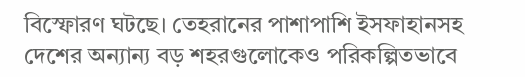বিস্ফোরণ ঘটছে। তেহরানের পাশাপাশি ইসফাহানসহ দেশের অন্যান্য বড় শহরগুলোকেও পরিকল্পিতভাবে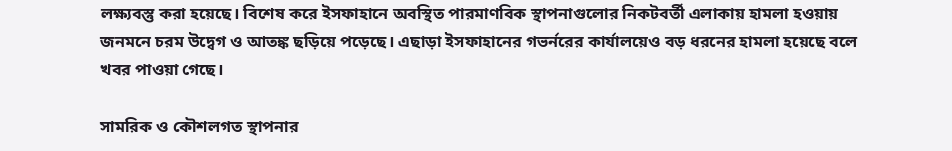লক্ষ্যবস্তু করা হয়েছে। বিশেষ করে ইসফাহানে অবস্থিত পারমাণবিক স্থাপনাগুলোর নিকটবর্তী এলাকায় হামলা হওয়ায় জনমনে চরম উদ্বেগ ও আতঙ্ক ছড়িয়ে পড়েছে। এছাড়া ইসফাহানের গভর্নরের কার্যালয়েও বড় ধরনের হামলা হয়েছে বলে খবর পাওয়া গেছে।

সামরিক ও কৌশলগত স্থাপনার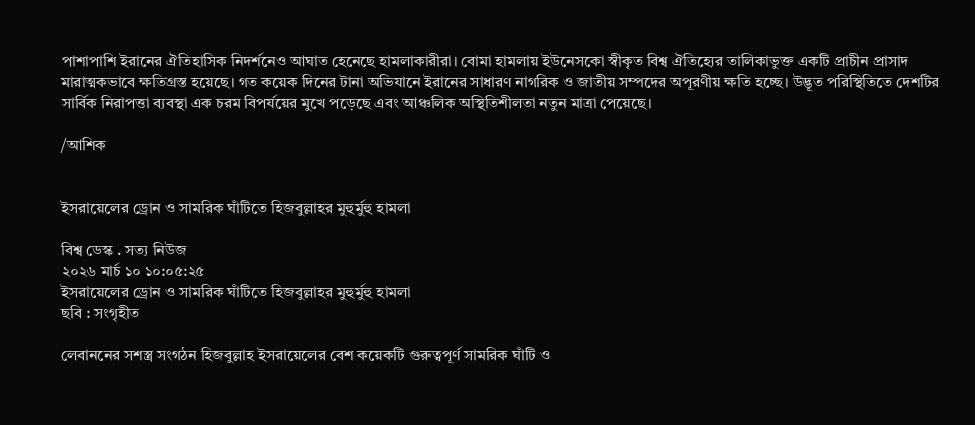পাশাপাশি ইরানের ঐতিহাসিক নিদর্শনেও আঘাত হেনেছে হামলাকারীরা। বোমা হামলায় ইউনেসকো স্বীকৃত বিশ্ব ঐতিহ্যের তালিকাভুক্ত একটি প্রাচীন প্রাসাদ মারাত্মকভাবে ক্ষতিগ্রস্ত হয়েছে। গত কয়েক দিনের টানা অভিযানে ইরানের সাধারণ নাগরিক ও জাতীয় সম্পদের অপূরণীয় ক্ষতি হচ্ছে। উদ্ভূত পরিস্থিতিতে দেশটির সার্বিক নিরাপত্তা ব্যবস্থা এক চরম বিপর্যয়ের মুখে পড়েছে এবং আঞ্চলিক অস্থিতিশীলতা নতুন মাত্রা পেয়েছে।

/আশিক


ইসরায়েলের ড্রোন ও সামরিক ঘাঁটিতে হিজবুল্লাহর মুহুর্মুহু হামলা

বিশ্ব ডেস্ক . সত্য নিউজ
২০২৬ মার্চ ১০ ১০:০৫:২৫
ইসরায়েলের ড্রোন ও সামরিক ঘাঁটিতে হিজবুল্লাহর মুহুর্মুহু হামলা
ছবি : সংগৃহীত

লেবাননের সশস্ত্র সংগঠন হিজবুল্লাহ ইসরায়েলের বেশ কয়েকটি গুরুত্বপূর্ণ সামরিক ঘাঁটি ও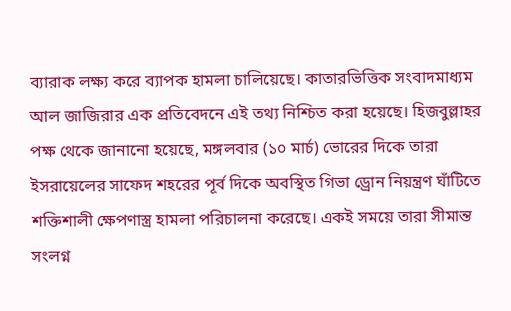ব্যারাক লক্ষ্য করে ব্যাপক হামলা চালিয়েছে। কাতারভিত্তিক সংবাদমাধ্যম আল জাজিরার এক প্রতিবেদনে এই তথ্য নিশ্চিত করা হয়েছে। হিজবুল্লাহর পক্ষ থেকে জানানো হয়েছে, মঙ্গলবার (১০ মার্চ) ভোরের দিকে তারা ইসরায়েলের সাফেদ শহরের পূর্ব দিকে অবস্থিত গিভা ড্রোন নিয়ন্ত্রণ ঘাঁটিতে শক্তিশালী ক্ষেপণাস্ত্র হামলা পরিচালনা করেছে। একই সময়ে তারা সীমান্ত সংলগ্ন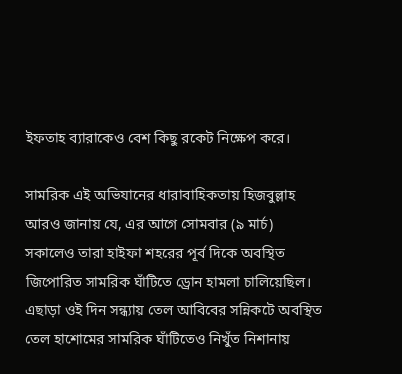ইফতাহ ব্যারাকেও বেশ কিছু রকেট নিক্ষেপ করে।

সামরিক এই অভিযানের ধারাবাহিকতায় হিজবুল্লাহ আরও জানায় যে, এর আগে সোমবার (৯ মার্চ) সকালেও তারা হাইফা শহরের পূর্ব দিকে অবস্থিত জিপোরিত সামরিক ঘাঁটিতে ড্রোন হামলা চালিয়েছিল। এছাড়া ওই দিন সন্ধ্যায় তেল আবিবের সন্নিকটে অবস্থিত তেল হাশোমের সামরিক ঘাঁটিতেও নিখুঁত নিশানায়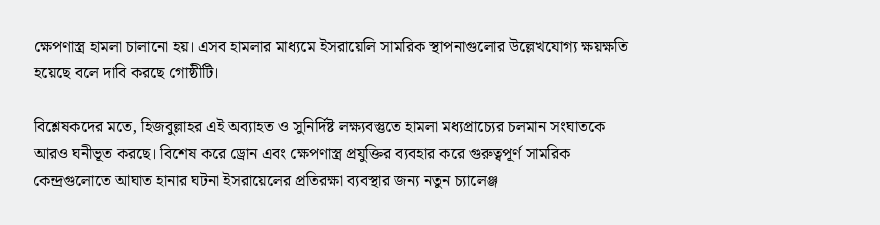ক্ষেপণাস্ত্র হামলা চালানো হয়। এসব হামলার মাধ্যমে ইসরায়েলি সামরিক স্থাপনাগুলোর উল্লেখযোগ্য ক্ষয়ক্ষতি হয়েছে বলে দাবি করছে গোষ্ঠীটি।

বিশ্লেষকদের মতে, হিজবুল্লাহর এই অব্যাহত ও সুনির্দিষ্ট লক্ষ্যবস্তুতে হামলা মধ্যপ্রাচ্যের চলমান সংঘাতকে আরও ঘনীভূত করছে। বিশেষ করে ড্রোন এবং ক্ষেপণাস্ত্র প্রযুক্তির ব্যবহার করে গুরুত্বপূর্ণ সামরিক কেন্দ্রগুলোতে আঘাত হানার ঘটনা ইসরায়েলের প্রতিরক্ষা ব্যবস্থার জন্য নতুন চ্যালেঞ্জ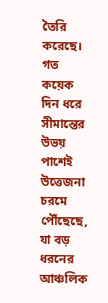তৈরি করেছে। গত কয়েক দিন ধরে সীমান্তের উভয় পাশেই উত্তেজনা চরমে পৌঁছেছে, যা বড় ধরনের আঞ্চলিক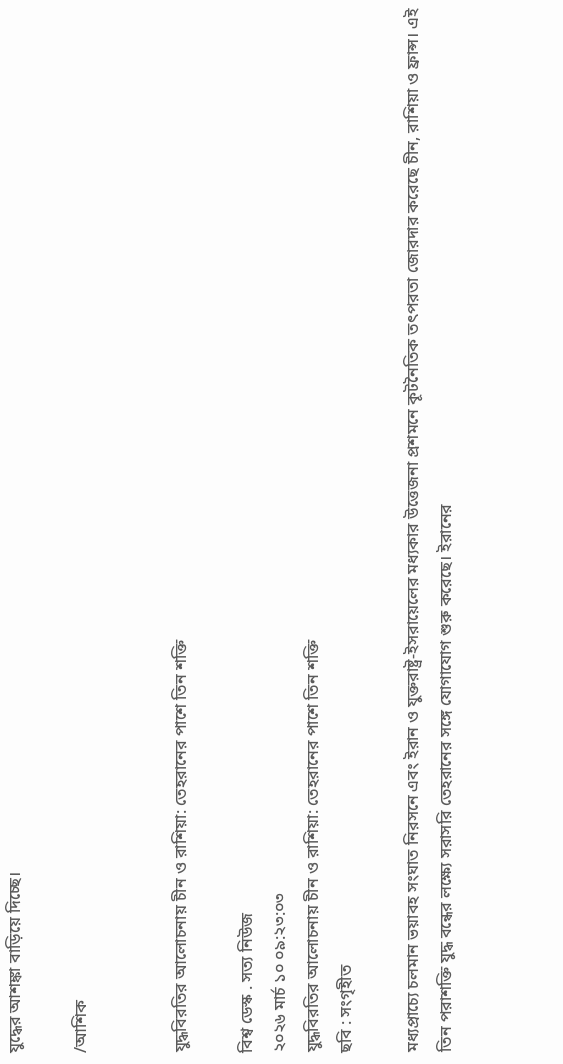যুদ্ধের আশঙ্কা বাড়িয়ে দিচ্ছে।

/আশিক


যুদ্ধবিরতির আলোচনায় চীন ও রাশিয়া: তেহরানের পাশে তিন শক্তি

বিশ্ব ডেস্ক . সত্য নিউজ
২০২৬ মার্চ ১০ ০৯:২৩:০৩
যুদ্ধবিরতির আলোচনায় চীন ও রাশিয়া: তেহরানের পাশে তিন শক্তি
ছবি : সংগৃহীত

মধ্যপ্রাচ্যে চলমান ভয়াবহ সংঘাত নিরসনে এবং ইরান ও যুক্তরাষ্ট্র-ইসরায়েলের মধ্যকার উত্তেজনা প্রশমনে কূটনৈতিক তৎপরতা জোরদার করেছে চীন, রাশিয়া ও ফ্রান্স। এই তিন পরাশক্তি যুদ্ধ বন্ধের লক্ষ্যে সরাসরি তেহরানের সঙ্গে যোগাযোগ শুরু করেছে। ইরানের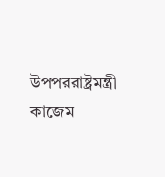উপপররাষ্ট্রমন্ত্রী কাজেম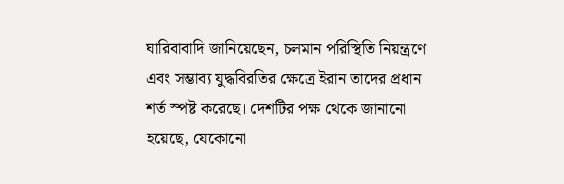ঘারিবাবাদি জানিয়েছেন, চলমান পরিস্থিতি নিয়ন্ত্রণে এবং সম্ভাব্য যুদ্ধবিরতির ক্ষেত্রে ইরান তাদের প্রধান শর্ত স্পষ্ট করেছে। দেশটির পক্ষ থেকে জানানো হয়েছে, যেকোনো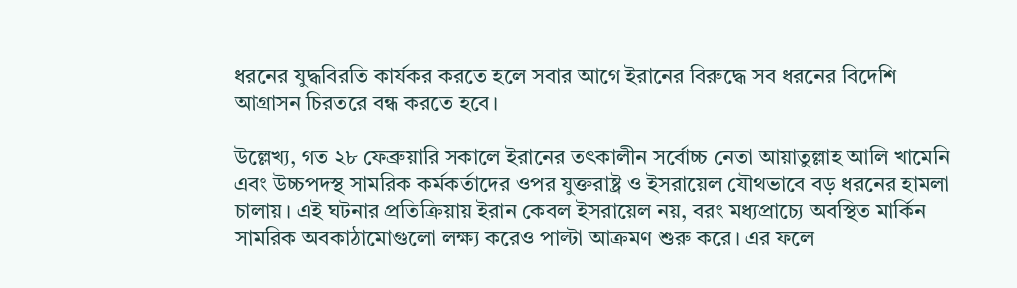ধরনের যুদ্ধবিরতি কার্যকর করতে হলে সবার আগে ইরানের বিরুদ্ধে সব ধরনের বিদেশি আগ্রাসন চিরতরে বন্ধ করতে হবে।

উল্লেখ্য, গত ২৮ ফেব্রুয়ারি সকালে ইরানের তৎকালীন সর্বোচ্চ নেতা আয়াতুল্লাহ আলি খামেনি এবং উচ্চপদস্থ সামরিক কর্মকর্তাদের ওপর যুক্তরাষ্ট্র ও ইসরায়েল যৌথভাবে বড় ধরনের হামলা চালায়। এই ঘটনার প্রতিক্রিয়ায় ইরান কেবল ইসরায়েল নয়, বরং মধ্যপ্রাচ্যে অবস্থিত মার্কিন সামরিক অবকাঠামোগুলো লক্ষ্য করেও পাল্টা আক্রমণ শুরু করে। এর ফলে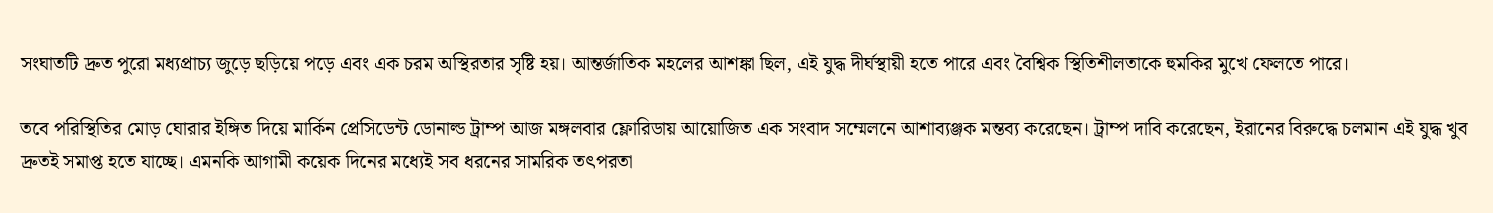সংঘাতটি দ্রুত পুরো মধ্যপ্রাচ্য জুড়ে ছড়িয়ে পড়ে এবং এক চরম অস্থিরতার সৃষ্টি হয়। আন্তর্জাতিক মহলের আশঙ্কা ছিল, এই যুদ্ধ দীর্ঘস্থায়ী হতে পারে এবং বৈশ্বিক স্থিতিশীলতাকে হুমকির মুখে ফেলতে পারে।

তবে পরিস্থিতির মোড় ঘোরার ইঙ্গিত দিয়ে মার্কিন প্রেসিডেন্ট ডোনাল্ড ট্রাম্প আজ মঙ্গলবার ফ্লোরিডায় আয়োজিত এক সংবাদ সম্মেলনে আশাব্যঞ্জক মন্তব্য করেছেন। ট্রাম্প দাবি করেছেন, ইরানের বিরুদ্ধে চলমান এই যুদ্ধ খুব দ্রুতই সমাপ্ত হতে যাচ্ছে। এমনকি আগামী কয়েক দিনের মধ্যেই সব ধরনের সামরিক তৎপরতা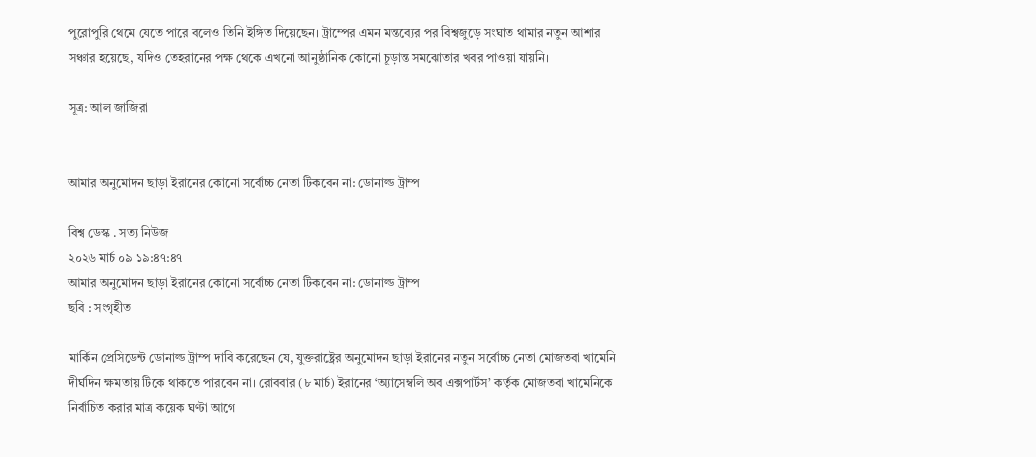পুরোপুরি থেমে যেতে পারে বলেও তিনি ইঙ্গিত দিয়েছেন। ট্রাম্পের এমন মন্তব্যের পর বিশ্বজুড়ে সংঘাত থামার নতুন আশার সঞ্চার হয়েছে, যদিও তেহরানের পক্ষ থেকে এখনো আনুষ্ঠানিক কোনো চূড়ান্ত সমঝোতার খবর পাওয়া যায়নি।

সূত্র: আল জাজিরা


আমার অনুমোদন ছাড়া ইরানের কোনো সর্বোচ্চ নেতা টিকবেন না: ডোনাল্ড ট্রাম্প

বিশ্ব ডেস্ক . সত্য নিউজ
২০২৬ মার্চ ০৯ ১৯:৪৭:৪৭
আমার অনুমোদন ছাড়া ইরানের কোনো সর্বোচ্চ নেতা টিকবেন না: ডোনাল্ড ট্রাম্প
ছবি : সংগৃহীত

মার্কিন প্রেসিডেন্ট ডোনাল্ড ট্রাম্প দাবি করেছেন যে, যুক্তরাষ্ট্রের অনুমোদন ছাড়া ইরানের নতুন সর্বোচ্চ নেতা মোজতবা খামেনি দীর্ঘদিন ক্ষমতায় টিকে থাকতে পারবেন না। রোববার (৮ মার্চ) ইরানের ‘অ্যাসেম্বলি অব এক্সপার্টস’ কর্তৃক মোজতবা খামেনিকে নির্বাচিত করার মাত্র কয়েক ঘণ্টা আগে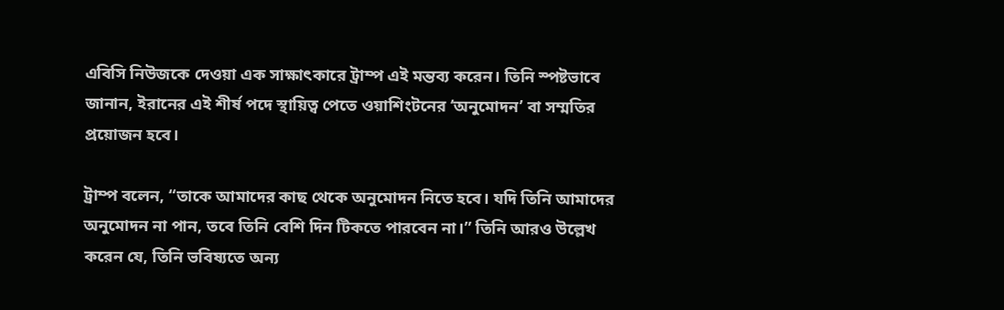এবিসি নিউজকে দেওয়া এক সাক্ষাৎকারে ট্রাম্প এই মন্তব্য করেন। তিনি স্পষ্টভাবে জানান, ইরানের এই শীর্ষ পদে স্থায়িত্ব পেতে ওয়াশিংটনের ‘অনুমোদন’ বা সম্মতির প্রয়োজন হবে।

ট্রাম্প বলেন, “তাকে আমাদের কাছ থেকে অনুমোদন নিতে হবে। যদি তিনি আমাদের অনুমোদন না পান, তবে তিনি বেশি দিন টিকতে পারবেন না।” তিনি আরও উল্লেখ করেন যে, তিনি ভবিষ্যতে অন্য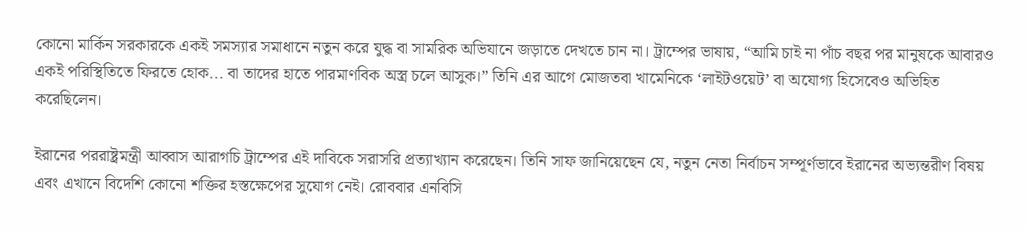কোনো মার্কিন সরকারকে একই সমস্যার সমাধানে নতুন করে যুদ্ধ বা সামরিক অভিযানে জড়াতে দেখতে চান না। ট্রাম্পের ভাষায়, “আমি চাই না পাঁচ বছর পর মানুষকে আবারও একই পরিস্থিতিতে ফিরতে হোক... বা তাদের হাতে পারমাণবিক অস্ত্র চলে আসুক।” তিনি এর আগে মোজতবা খামেনিকে ‘লাইটওয়েট’ বা অযোগ্য হিসেবেও অভিহিত করেছিলেন।

ইরানের পররাষ্ট্রমন্ত্রী আব্বাস আরাগচি ট্রাম্পের এই দাবিকে সরাসরি প্রত্যাখ্যান করেছেন। তিনি সাফ জানিয়েছেন যে, নতুন নেতা নির্বাচন সম্পূর্ণভাবে ইরানের অভ্যন্তরীণ বিষয় এবং এখানে বিদেশি কোনো শক্তির হস্তক্ষেপের সুযোগ নেই। রোববার এনবিসি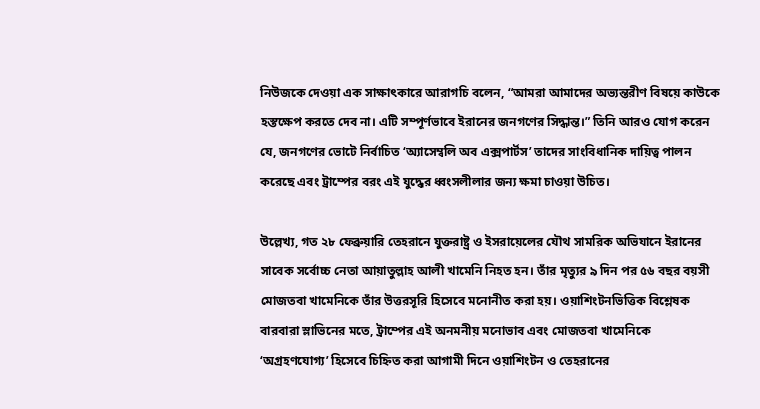নিউজকে দেওয়া এক সাক্ষাৎকারে আরাগচি বলেন, “আমরা আমাদের অভ্যন্তরীণ বিষয়ে কাউকে হস্তক্ষেপ করতে দেব না। এটি সম্পূর্ণভাবে ইরানের জনগণের সিদ্ধান্ত।” তিনি আরও যোগ করেন যে, জনগণের ভোটে নির্বাচিত ‘অ্যাসেম্বলি অব এক্সপার্টস’ তাদের সাংবিধানিক দায়িত্ব পালন করেছে এবং ট্রাম্পের বরং এই যুদ্ধের ধ্বংসলীলার জন্য ক্ষমা চাওয়া উচিত।

উল্লেখ্য, গত ২৮ ফেব্রুয়ারি তেহরানে যুক্তরাষ্ট্র ও ইসরায়েলের যৌথ সামরিক অভিযানে ইরানের সাবেক সর্বোচ্চ নেতা আয়াতুল্লাহ আলী খামেনি নিহত হন। তাঁর মৃত্যুর ৯ দিন পর ৫৬ বছর বয়সী মোজতবা খামেনিকে তাঁর উত্তরসূরি হিসেবে মনোনীত করা হয়। ওয়াশিংটনভিত্তিক বিশ্লেষক বারবারা স্লাভিনের মতে, ট্রাম্পের এই অনমনীয় মনোভাব এবং মোজতবা খামেনিকে ‘অগ্রহণযোগ্য’ হিসেবে চিহ্নিত করা আগামী দিনে ওয়াশিংটন ও তেহরানের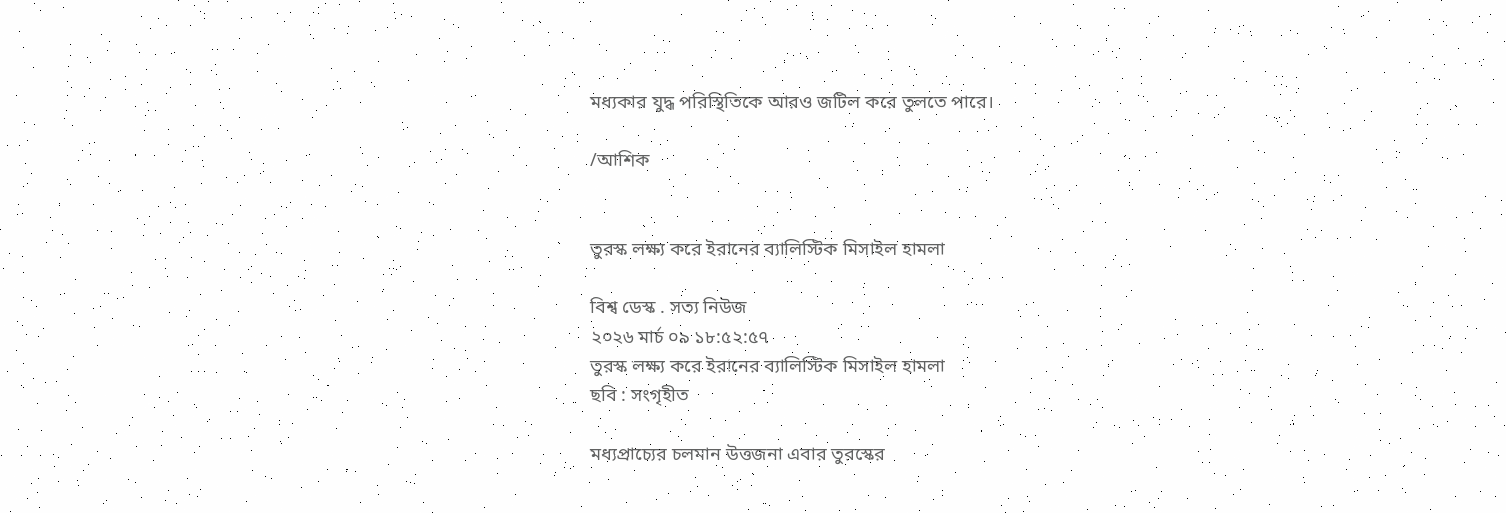মধ্যকার যুদ্ধ পরিস্থিতিকে আরও জটিল করে তুলতে পারে।

/আশিক


তুরস্ক লক্ষ্য করে ইরানের ব্যালিস্টিক মিসাইল হামলা

বিশ্ব ডেস্ক . সত্য নিউজ
২০২৬ মার্চ ০৯ ১৮:৫২:৫৭
তুরস্ক লক্ষ্য করে ইরানের ব্যালিস্টিক মিসাইল হামলা
ছবি : সংগৃহীত

মধ্যপ্রাচ্যের চলমান উত্তজনা এবার তুরস্কের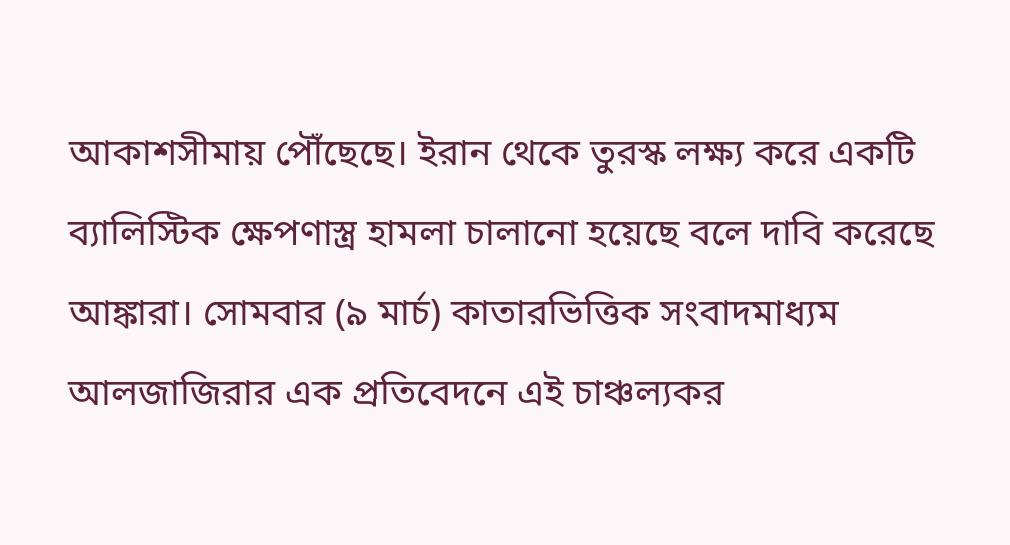আকাশসীমায় পৌঁছেছে। ইরান থেকে তুরস্ক লক্ষ্য করে একটি ব্যালিস্টিক ক্ষেপণাস্ত্র হামলা চালানো হয়েছে বলে দাবি করেছে আঙ্কারা। সোমবার (৯ মার্চ) কাতারভিত্তিক সংবাদমাধ্যম আলজাজিরার এক প্রতিবেদনে এই চাঞ্চল্যকর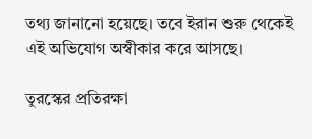তথ্য জানানো হয়েছে। তবে ইরান শুরু থেকেই এই অভিযোগ অস্বীকার করে আসছে।

তুরস্কের প্রতিরক্ষা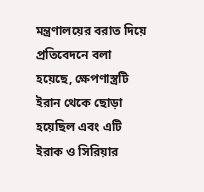মন্ত্রণালয়ের বরাত দিয়ে প্রতিবেদনে বলা হয়েছে, ক্ষেপণাস্ত্রটি ইরান থেকে ছোড়া হয়েছিল এবং এটি ইরাক ও সিরিয়ার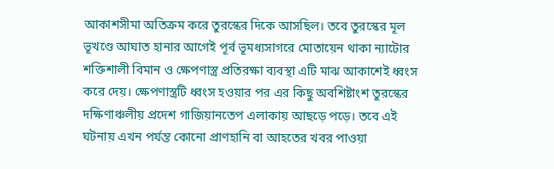আকাশসীমা অতিক্রম করে তুরস্কের দিকে আসছিল। তবে তুরস্কের মূল ভূখণ্ডে আঘাত হানার আগেই পূর্ব ভূমধ্যসাগরে মোতায়েন থাকা ন্যাটোর শক্তিশালী বিমান ও ক্ষেপণাস্ত্র প্রতিরক্ষা ব্যবস্থা এটি মাঝ আকাশেই ধ্বংস করে দেয়। ক্ষেপণাস্ত্রটি ধ্বংস হওয়ার পর এর কিছু অবশিষ্টাংশ তুরস্কের দক্ষিণাঞ্চলীয় প্রদেশ গাজিয়ানতেপ এলাকায় আছড়ে পড়ে। তবে এই ঘটনায় এখন পর্যন্ত কোনো প্রাণহানি বা আহতের খবর পাওয়া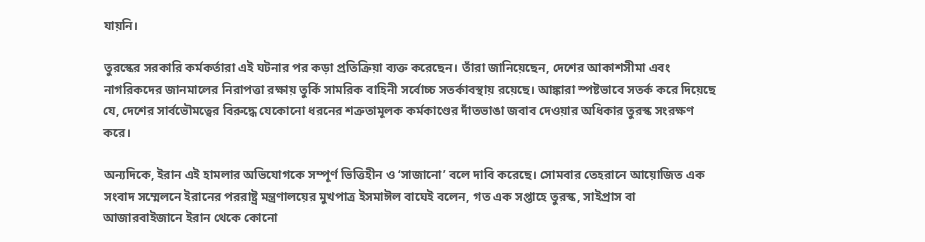যায়নি।

তুরস্কের সরকারি কর্মকর্তারা এই ঘটনার পর কড়া প্রতিক্রিয়া ব্যক্ত করেছেন। তাঁরা জানিয়েছেন, দেশের আকাশসীমা এবং নাগরিকদের জানমালের নিরাপত্তা রক্ষায় তুর্কি সামরিক বাহিনী সর্বোচ্চ সতর্কাবস্থায় রয়েছে। আঙ্কারা স্পষ্টভাবে সতর্ক করে দিয়েছে যে, দেশের সার্বভৌমত্বের বিরুদ্ধে যেকোনো ধরনের শত্রুতামূলক কর্মকাণ্ডের দাঁতভাঙা জবাব দেওয়ার অধিকার তুরস্ক সংরক্ষণ করে।

অন্যদিকে, ইরান এই হামলার অভিযোগকে সম্পূর্ণ ভিত্তিহীন ও ‘সাজানো’ বলে দাবি করেছে। সোমবার তেহরানে আয়োজিত এক সংবাদ সম্মেলনে ইরানের পররাষ্ট্র মন্ত্রণালয়ের মুখপাত্র ইসমাঈল বাঘেই বলেন, গত এক সপ্তাহে তুরস্ক, সাইপ্রাস বা আজারবাইজানে ইরান থেকে কোনো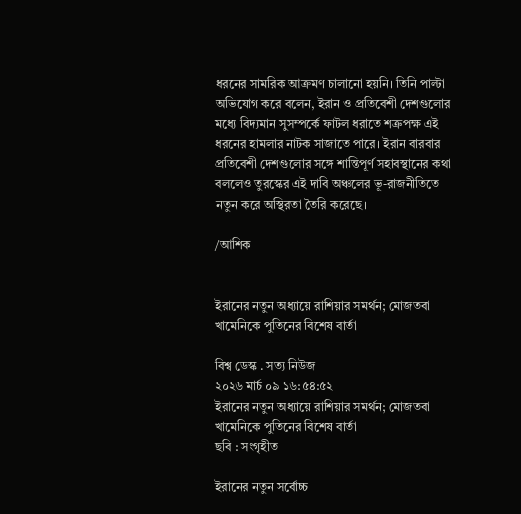ধরনের সামরিক আক্রমণ চালানো হয়নি। তিনি পাল্টা অভিযোগ করে বলেন, ইরান ও প্রতিবেশী দেশগুলোর মধ্যে বিদ্যমান সুসম্পর্কে ফাটল ধরাতে শত্রুপক্ষ এই ধরনের হামলার নাটক সাজাতে পারে। ইরান বারবার প্রতিবেশী দেশগুলোর সঙ্গে শান্তিপূর্ণ সহাবস্থানের কথা বললেও তুরস্কের এই দাবি অঞ্চলের ভূ-রাজনীতিতে নতুন করে অস্থিরতা তৈরি করেছে।

/আশিক


ইরানের নতুন অধ্যায়ে রাশিয়ার সমর্থন; মোজতবা খামেনিকে পুতিনের বিশেষ বার্তা

বিশ্ব ডেস্ক . সত্য নিউজ
২০২৬ মার্চ ০৯ ১৬:৫৪:৫২
ইরানের নতুন অধ্যায়ে রাশিয়ার সমর্থন; মোজতবা খামেনিকে পুতিনের বিশেষ বার্তা
ছবি : সংগৃহীত

ইরানের নতুন সর্বোচ্চ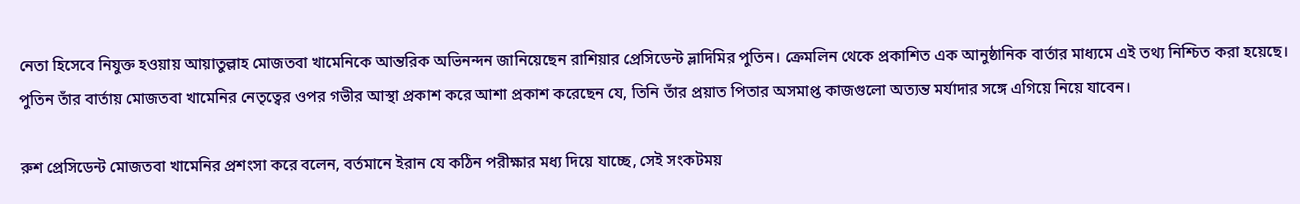নেতা হিসেবে নিযুক্ত হওয়ায় আয়াতুল্লাহ মোজতবা খামেনিকে আন্তরিক অভিনন্দন জানিয়েছেন রাশিয়ার প্রেসিডেন্ট ভ্লাদিমির পুতিন। ক্রেমলিন থেকে প্রকাশিত এক আনুষ্ঠানিক বার্তার মাধ্যমে এই তথ্য নিশ্চিত করা হয়েছে। পুতিন তাঁর বার্তায় মোজতবা খামেনির নেতৃত্বের ওপর গভীর আস্থা প্রকাশ করে আশা প্রকাশ করেছেন যে, তিনি তাঁর প্রয়াত পিতার অসমাপ্ত কাজগুলো অত্যন্ত মর্যাদার সঙ্গে এগিয়ে নিয়ে যাবেন।

রুশ প্রেসিডেন্ট মোজতবা খামেনির প্রশংসা করে বলেন, বর্তমানে ইরান যে কঠিন পরীক্ষার মধ্য দিয়ে যাচ্ছে, সেই সংকটময়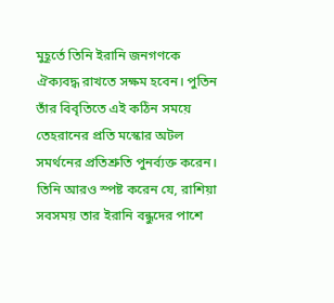মুহূর্তে তিনি ইরানি জনগণকে ঐক্যবদ্ধ রাখতে সক্ষম হবেন। পুতিন তাঁর বিবৃতিতে এই কঠিন সময়ে তেহরানের প্রতি মস্কোর অটল সমর্থনের প্রতিশ্রুতি পুনর্ব্যক্ত করেন। তিনি আরও স্পষ্ট করেন যে, রাশিয়া সবসময় তার ইরানি বন্ধুদের পাশে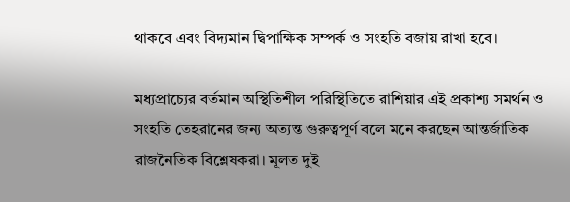থাকবে এবং বিদ্যমান দ্বিপাক্ষিক সম্পর্ক ও সংহতি বজায় রাখা হবে।

মধ্যপ্রাচ্যের বর্তমান অস্থিতিশীল পরিস্থিতিতে রাশিয়ার এই প্রকাশ্য সমর্থন ও সংহতি তেহরানের জন্য অত্যন্ত গুরুত্বপূর্ণ বলে মনে করছেন আন্তর্জাতিক রাজনৈতিক বিশ্লেষকরা। মূলত দুই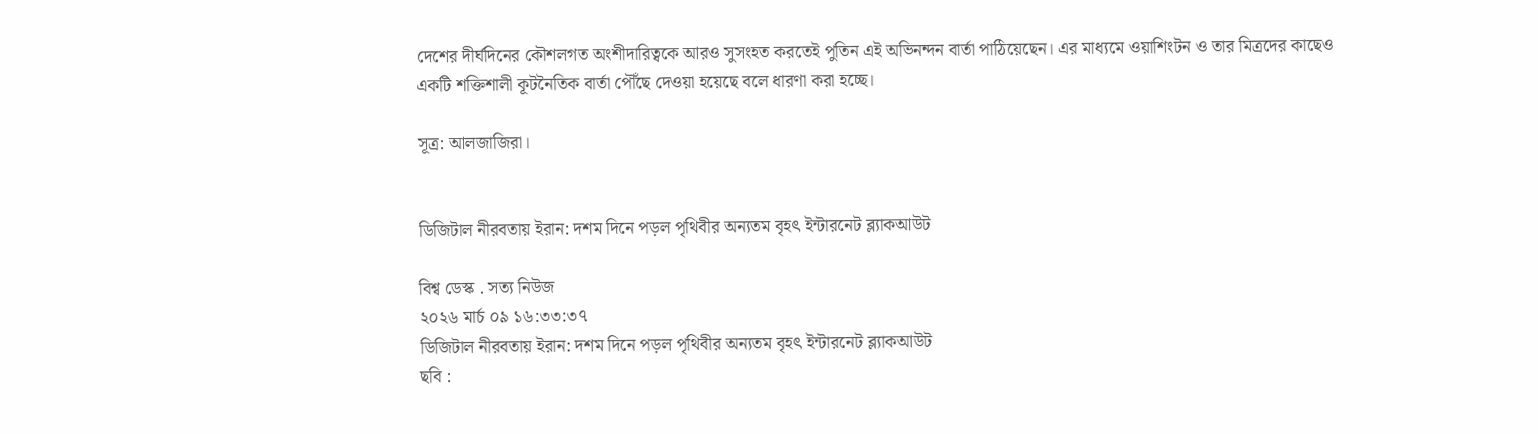দেশের দীর্ঘদিনের কৌশলগত অংশীদারিত্বকে আরও সুসংহত করতেই পুতিন এই অভিনন্দন বার্তা পাঠিয়েছেন। এর মাধ্যমে ওয়াশিংটন ও তার মিত্রদের কাছেও একটি শক্তিশালী কূটনৈতিক বার্তা পৌঁছে দেওয়া হয়েছে বলে ধারণা করা হচ্ছে।

সূত্র: আলজাজিরা।


ডিজিটাল নীরবতায় ইরান: দশম দিনে পড়ল পৃথিবীর অন্যতম বৃহৎ ইন্টারনেট ব্ল্যাকআউট

বিশ্ব ডেস্ক . সত্য নিউজ
২০২৬ মার্চ ০৯ ১৬:৩৩:৩৭
ডিজিটাল নীরবতায় ইরান: দশম দিনে পড়ল পৃথিবীর অন্যতম বৃহৎ ইন্টারনেট ব্ল্যাকআউট
ছবি :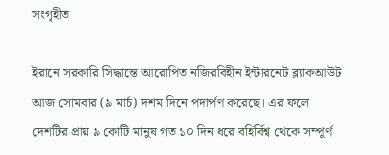সংগৃহীত

ইরানে সরকারি সিদ্ধান্তে আরোপিত নজিরবিহীন ইন্টারনেট ব্ল্যাকআউট আজ সোমবার (৯ মার্চ) দশম দিনে পদার্পণ করেছে। এর ফলে দেশটির প্রায় ৯ কোটি মানুষ গত ১০ দিন ধরে বহির্বিশ্ব থেকে সম্পূর্ণ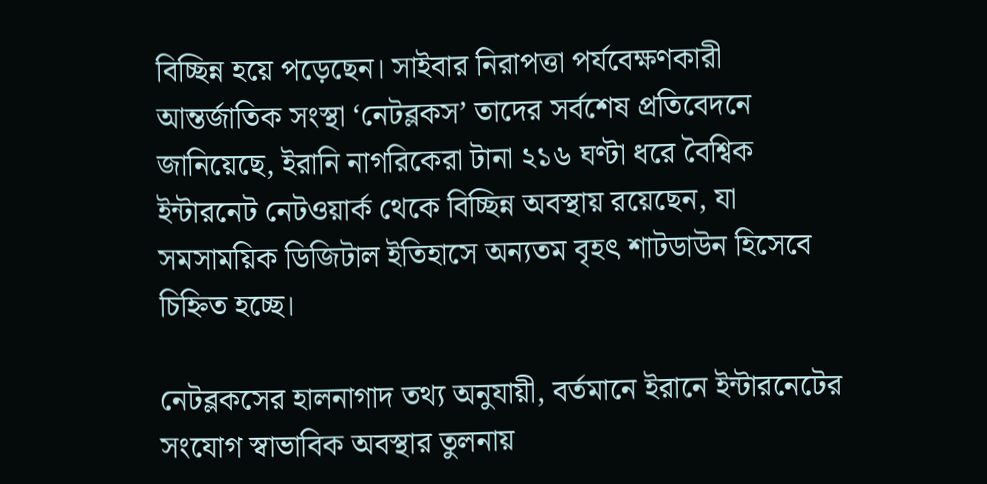বিচ্ছিন্ন হয়ে পড়েছেন। সাইবার নিরাপত্তা পর্যবেক্ষণকারী আন্তর্জাতিক সংস্থা ‘নেটব্লকস’ তাদের সর্বশেষ প্রতিবেদনে জানিয়েছে, ইরানি নাগরিকেরা টানা ২১৬ ঘণ্টা ধরে বৈশ্বিক ইন্টারনেট নেটওয়ার্ক থেকে বিচ্ছিন্ন অবস্থায় রয়েছেন, যা সমসাময়িক ডিজিটাল ইতিহাসে অন্যতম বৃহৎ শাটডাউন হিসেবে চিহ্নিত হচ্ছে।

নেটব্লকসের হালনাগাদ তথ্য অনুযায়ী, বর্তমানে ইরানে ইন্টারনেটের সংযোগ স্বাভাবিক অবস্থার তুলনায়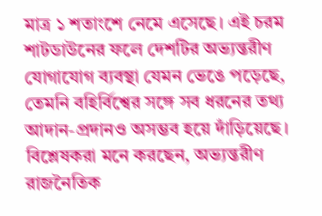মাত্র ১ শতাংশে নেমে এসেছে। এই চরম শাটডাউনের ফলে দেশটির অভ্যন্তরীণ যোগাযোগ ব্যবস্থা যেমন ভেঙে পড়েছে, তেমনি বহির্বিশ্বের সঙ্গে সব ধরনের তথ্য আদান-প্রদানও অসম্ভব হয়ে দাঁড়িয়েছে। বিশ্লেষকরা মনে করছেন, অভ্যন্তরীণ রাজনৈতিক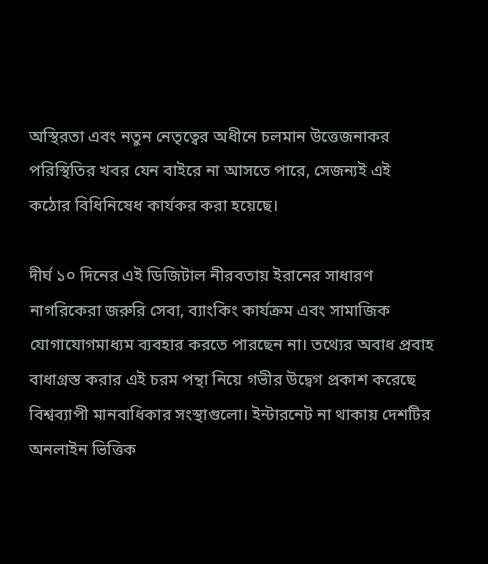অস্থিরতা এবং নতুন নেতৃত্বের অধীনে চলমান উত্তেজনাকর পরিস্থিতির খবর যেন বাইরে না আসতে পারে, সেজন্যই এই কঠোর বিধিনিষেধ কার্যকর করা হয়েছে।

দীর্ঘ ১০ দিনের এই ডিজিটাল নীরবতায় ইরানের সাধারণ নাগরিকেরা জরুরি সেবা, ব্যাংকিং কার্যক্রম এবং সামাজিক যোগাযোগমাধ্যম ব্যবহার করতে পারছেন না। তথ্যের অবাধ প্রবাহ বাধাগ্রস্ত করার এই চরম পন্থা নিয়ে গভীর উদ্বেগ প্রকাশ করেছে বিশ্বব্যাপী মানবাধিকার সংস্থাগুলো। ইন্টারনেট না থাকায় দেশটির অনলাইন ভিত্তিক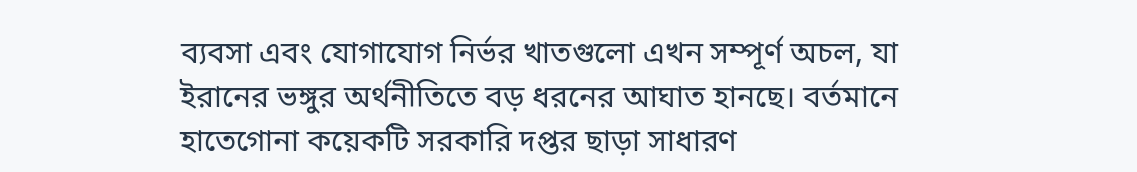ব্যবসা এবং যোগাযোগ নির্ভর খাতগুলো এখন সম্পূর্ণ অচল, যা ইরানের ভঙ্গুর অর্থনীতিতে বড় ধরনের আঘাত হানছে। বর্তমানে হাতেগোনা কয়েকটি সরকারি দপ্তর ছাড়া সাধারণ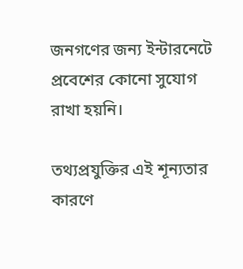জনগণের জন্য ইন্টারনেটে প্রবেশের কোনো সুযোগ রাখা হয়নি।

তথ্যপ্রযুক্তির এই শূন্যতার কারণে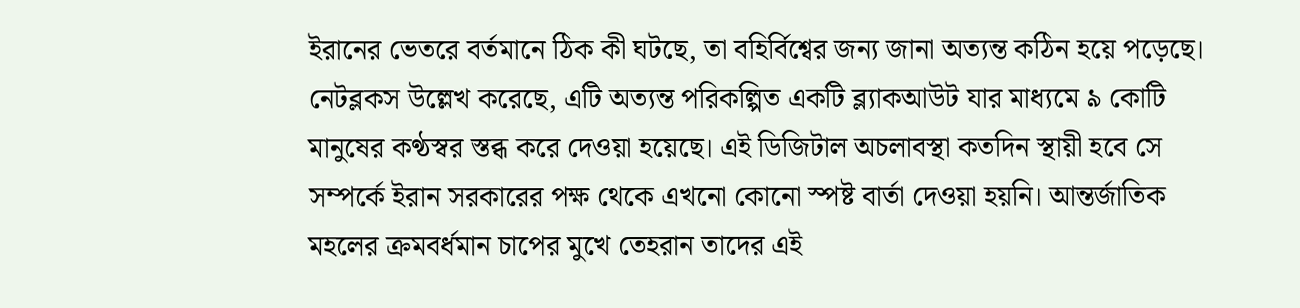ইরানের ভেতরে বর্তমানে ঠিক কী ঘটছে, তা বহির্বিশ্বের জন্য জানা অত্যন্ত কঠিন হয়ে পড়েছে। নেটব্লকস উল্লেখ করেছে, এটি অত্যন্ত পরিকল্পিত একটি ব্ল্যাকআউট যার মাধ্যমে ৯ কোটি মানুষের কণ্ঠস্বর স্তব্ধ করে দেওয়া হয়েছে। এই ডিজিটাল অচলাবস্থা কতদিন স্থায়ী হবে সে সম্পর্কে ইরান সরকারের পক্ষ থেকে এখনো কোনো স্পষ্ট বার্তা দেওয়া হয়নি। আন্তর্জাতিক মহলের ক্রমবর্ধমান চাপের মুখে তেহরান তাদের এই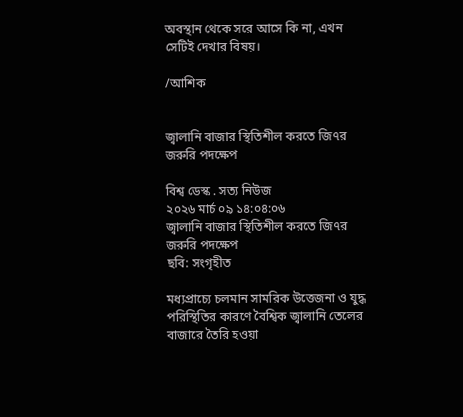অবস্থান থেকে সরে আসে কি না, এখন সেটিই দেখার বিষয়।

/আশিক


জ্বালানি বাজার স্থিতিশীল করতে জি৭র জরুরি পদক্ষেপ

বিশ্ব ডেস্ক . সত্য নিউজ
২০২৬ মার্চ ০৯ ১৪:০৪:০৬
জ্বালানি বাজার স্থিতিশীল করতে জি৭র জরুরি পদক্ষেপ
ছবি: সংগৃহীত

মধ্যপ্রাচ্যে চলমান সামরিক উত্তেজনা ও যুদ্ধ পরিস্থিতির কারণে বৈশ্বিক জ্বালানি তেলের বাজারে তৈরি হওয়া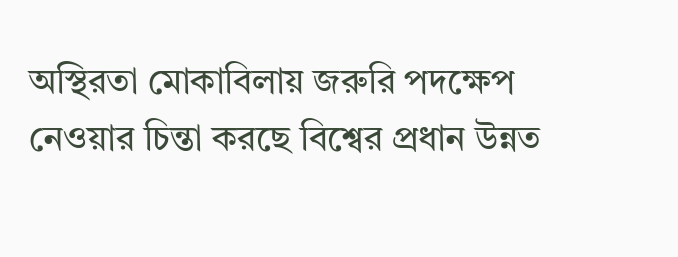অস্থিরতা মোকাবিলায় জরুরি পদক্ষেপ নেওয়ার চিন্তা করছে বিশ্বের প্রধান উন্নত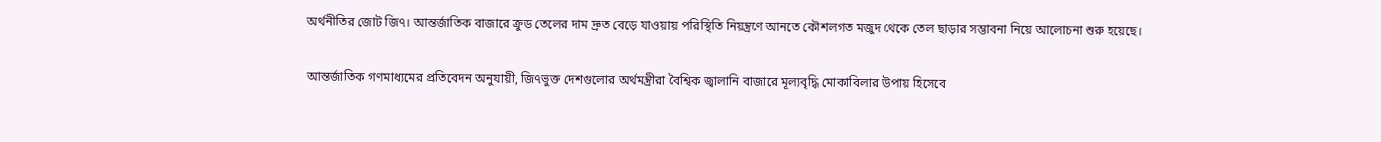অর্থনীতির জোট জি৭। আন্তর্জাতিক বাজারে ক্রুড তেলের দাম দ্রুত বেড়ে যাওয়ায় পরিস্থিতি নিয়ন্ত্রণে আনতে কৌশলগত মজুদ থেকে তেল ছাড়ার সম্ভাবনা নিয়ে আলোচনা শুরু হয়েছে।

আন্তর্জাতিক গণমাধ্যমের প্রতিবেদন অনুযায়ী, জি৭ভুক্ত দেশগুলোর অর্থমন্ত্রীরা বৈশ্বিক জ্বালানি বাজারে মূল্যবৃদ্ধি মোকাবিলার উপায় হিসেবে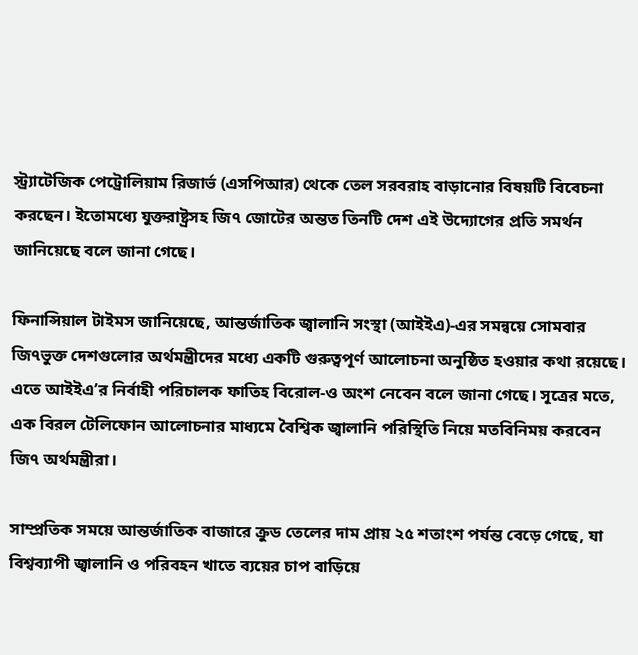স্ট্র্যাটেজিক পেট্রোলিয়াম রিজার্ভ (এসপিআর) থেকে তেল সরবরাহ বাড়ানোর বিষয়টি বিবেচনা করছেন। ইতোমধ্যে যুক্তরাষ্ট্রসহ জি৭ জোটের অন্তত তিনটি দেশ এই উদ্যোগের প্রতি সমর্থন জানিয়েছে বলে জানা গেছে।

ফিনান্সিয়াল টাইমস জানিয়েছে, আন্তর্জাতিক জ্বালানি সংস্থা (আইইএ)-এর সমন্বয়ে সোমবার জি৭ভুক্ত দেশগুলোর অর্থমন্ত্রীদের মধ্যে একটি গুরুত্বপূর্ণ আলোচনা অনুষ্ঠিত হওয়ার কথা রয়েছে। এতে আইইএ’র নির্বাহী পরিচালক ফাতিহ বিরোল-ও অংশ নেবেন বলে জানা গেছে। সূত্রের মতে, এক বিরল টেলিফোন আলোচনার মাধ্যমে বৈশ্বিক জ্বালানি পরিস্থিতি নিয়ে মতবিনিময় করবেন জি৭ অর্থমন্ত্রীরা।

সাম্প্রতিক সময়ে আন্তর্জাতিক বাজারে ক্রুড তেলের দাম প্রায় ২৫ শতাংশ পর্যন্ত বেড়ে গেছে, যা বিশ্বব্যাপী জ্বালানি ও পরিবহন খাতে ব্যয়ের চাপ বাড়িয়ে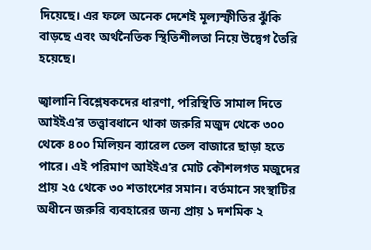দিয়েছে। এর ফলে অনেক দেশেই মূল্যস্ফীতির ঝুঁকি বাড়ছে এবং অর্থনৈতিক স্থিতিশীলতা নিয়ে উদ্বেগ তৈরি হয়েছে।

জ্বালানি বিশ্লেষকদের ধারণা, পরিস্থিতি সামাল দিতে আইইএ’র তত্ত্বাবধানে থাকা জরুরি মজুদ থেকে ৩০০ থেকে ৪০০ মিলিয়ন ব্যারেল তেল বাজারে ছাড়া হতে পারে। এই পরিমাণ আইইএ’র মোট কৌশলগত মজুদের প্রায় ২৫ থেকে ৩০ শতাংশের সমান। বর্তমানে সংস্থাটির অধীনে জরুরি ব্যবহারের জন্য প্রায় ১ দশমিক ২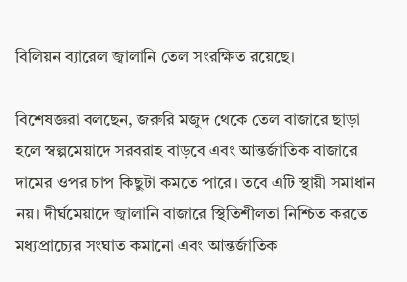বিলিয়ন ব্যারেল জ্বালানি তেল সংরক্ষিত রয়েছে।

বিশেষজ্ঞরা বলছেন, জরুরি মজুদ থেকে তেল বাজারে ছাড়া হলে স্বল্পমেয়াদে সরবরাহ বাড়বে এবং আন্তর্জাতিক বাজারে দামের ওপর চাপ কিছুটা কমতে পারে। তবে এটি স্থায়ী সমাধান নয়। দীর্ঘমেয়াদে জ্বালানি বাজারে স্থিতিশীলতা নিশ্চিত করতে মধ্যপ্রাচ্যের সংঘাত কমানো এবং আন্তর্জাতিক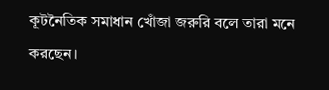কূটনৈতিক সমাধান খোঁজা জরুরি বলে তারা মনে করছেন।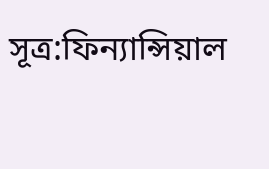সূত্র:ফিন্যান্সিয়াল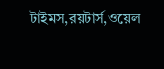টাইমস,রয়টার্স,ওয়েল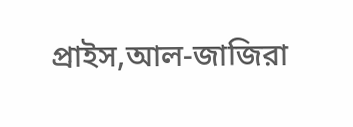প্রাইস,আল-জাজিরা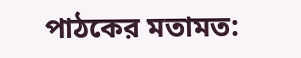পাঠকের মতামত: